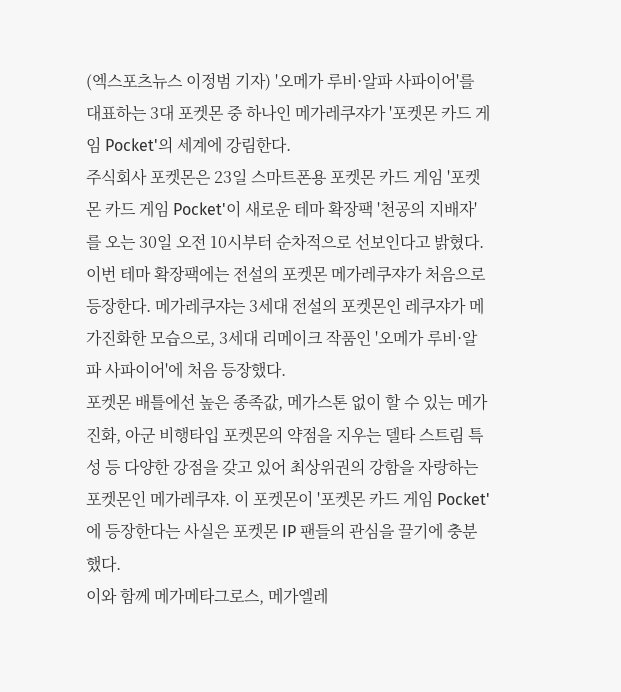(엑스포츠뉴스 이정범 기자) '오메가 루비·알파 사파이어'를 대표하는 3대 포켓몬 중 하나인 메가레쿠쟈가 '포켓몬 카드 게임 Pocket'의 세계에 강림한다.
주식회사 포켓몬은 23일 스마트폰용 포켓몬 카드 게임 '포켓몬 카드 게임 Pocket'이 새로운 테마 확장팩 '천공의 지배자'를 오는 30일 오전 10시부터 순차적으로 선보인다고 밝혔다.
이번 테마 확장팩에는 전설의 포켓몬 메가레쿠쟈가 처음으로 등장한다. 메가레쿠쟈는 3세대 전설의 포켓몬인 레쿠쟈가 메가진화한 모습으로, 3세대 리메이크 작품인 '오메가 루비·알파 사파이어'에 처음 등장했다.
포켓몬 배틀에선 높은 종족값, 메가스톤 없이 할 수 있는 메가진화, 아군 비행타입 포켓몬의 약점을 지우는 델타 스트림 특성 등 다양한 강점을 갖고 있어 최상위권의 강함을 자랑하는 포켓몬인 메가레쿠쟈. 이 포켓몬이 '포켓몬 카드 게임 Pocket'에 등장한다는 사실은 포켓몬 IP 팬들의 관심을 끌기에 충분했다.
이와 함께 메가메타그로스, 메가엘레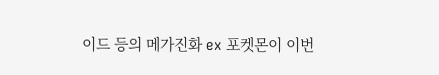이드 등의 메가진화 ex 포켓몬이 이번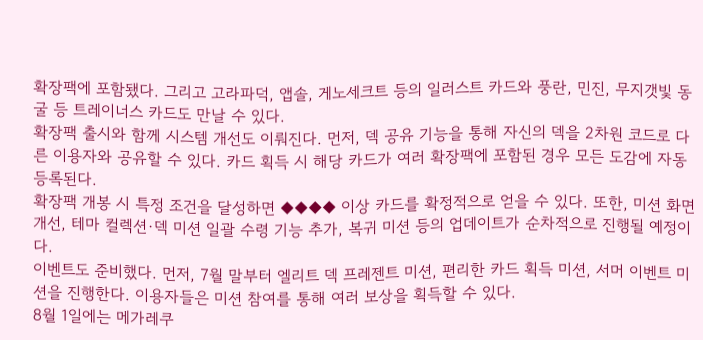확장팩에 포함됐다. 그리고 고라파덕, 앱솔, 게노세크트 등의 일러스트 카드와 풍란, 민진, 무지갯빛 동굴 등 트레이너스 카드도 만날 수 있다.
확장팩 출시와 함께 시스템 개선도 이뤄진다. 먼저, 덱 공유 기능을 통해 자신의 덱을 2차원 코드로 다른 이용자와 공유할 수 있다. 카드 획득 시 해당 카드가 여러 확장팩에 포함된 경우 모든 도감에 자동 등록된다.
확장팩 개봉 시 특정 조건을 달성하면 ◆◆◆◆ 이상 카드를 확정적으로 얻을 수 있다. 또한, 미션 화면 개선, 테마 컬렉션·덱 미션 일괄 수령 기능 추가, 복귀 미션 등의 업데이트가 순차적으로 진행될 예정이다.
이벤트도 준비했다. 먼저, 7월 말부터 엘리트 덱 프레젠트 미션, 편리한 카드 획득 미션, 서머 이벤트 미션을 진행한다. 이용자들은 미션 참여를 통해 여러 보상을 획득할 수 있다.
8월 1일에는 메가레쿠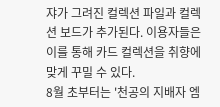쟈가 그려진 컬렉션 파일과 컬렉션 보드가 추가된다. 이용자들은 이를 통해 카드 컬렉션을 취향에 맞게 꾸밀 수 있다.
8월 초부터는 '천공의 지배자 엠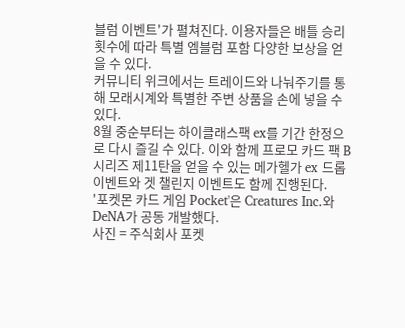블럼 이벤트'가 펼쳐진다. 이용자들은 배틀 승리 횟수에 따라 특별 엠블럼 포함 다양한 보상을 얻을 수 있다.
커뮤니티 위크에서는 트레이드와 나눠주기를 통해 모래시계와 특별한 주변 상품을 손에 넣을 수 있다.
8월 중순부터는 하이클래스팩 ex를 기간 한정으로 다시 즐길 수 있다. 이와 함께 프로모 카드 팩 B시리즈 제11탄을 얻을 수 있는 메가헬가 ex 드롭 이벤트와 겟 챌린지 이벤트도 함께 진행된다.
'포켓몬 카드 게임 Pocket'은 Creatures Inc.와 DeNA가 공동 개발했다.
사진 = 주식회사 포켓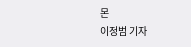몬
이정범 기자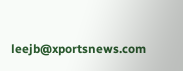leejb@xportsnews.com